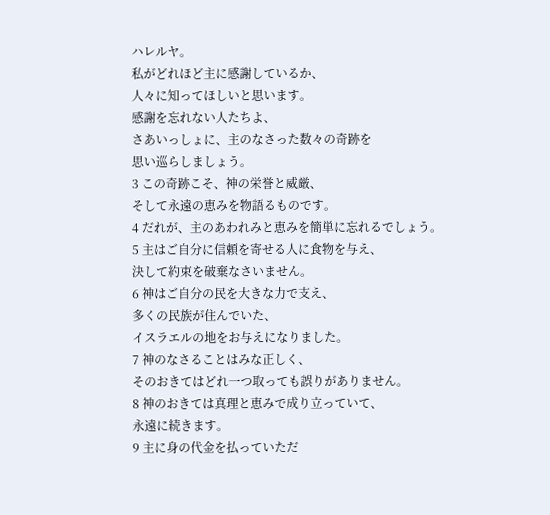ハレルヤ。
私がどれほど主に感謝しているか、
人々に知ってほしいと思います。
感謝を忘れない人たちよ、
さあいっしょに、主のなさった数々の奇跡を
思い巡らしましょう。
3 この奇跡こそ、神の栄誉と威厳、
そして永遠の恵みを物語るものです。
4 だれが、主のあわれみと恵みを簡単に忘れるでしょう。
5 主はご自分に信頼を寄せる人に食物を与え、
決して約束を破棄なさいません。
6 神はご自分の民を大きな力で支え、
多くの民族が住んでいた、
イスラエルの地をお与えになりました。
7 神のなさることはみな正しく、
そのおきてはどれ一つ取っても誤りがありません。
8 神のおきては真理と恵みで成り立っていて、
永遠に続きます。
9 主に身の代金を払っていただ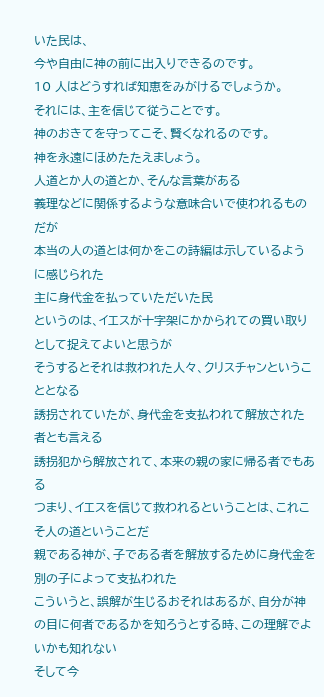いた民は、
今や自由に神の前に出入りできるのです。
10 人はどうすれば知恵をみがけるでしょうか。
それには、主を信じて従うことです。
神のおきてを守ってこそ、賢くなれるのです。
神を永遠にほめたたえましょう。
人道とか人の道とか、そんな言葉がある
義理などに関係するような意味合いで使われるものだが
本当の人の道とは何かをこの詩編は示しているように感じられた
主に身代金を払っていただいた民
というのは、イエスが十字架にかかられての買い取りとして捉えてよいと思うが
そうするとそれは救われた人々、クリスチャンということとなる
誘拐されていたが、身代金を支払われて解放された者とも言える
誘拐犯から解放されて、本来の親の家に帰る者でもある
つまり、イエスを信じて救われるということは、これこそ人の道ということだ
親である神が、子である者を解放するために身代金を別の子によって支払われた
こういうと、誤解が生じるおそれはあるが、自分が神の目に何者であるかを知ろうとする時、この理解でよいかも知れない
そして今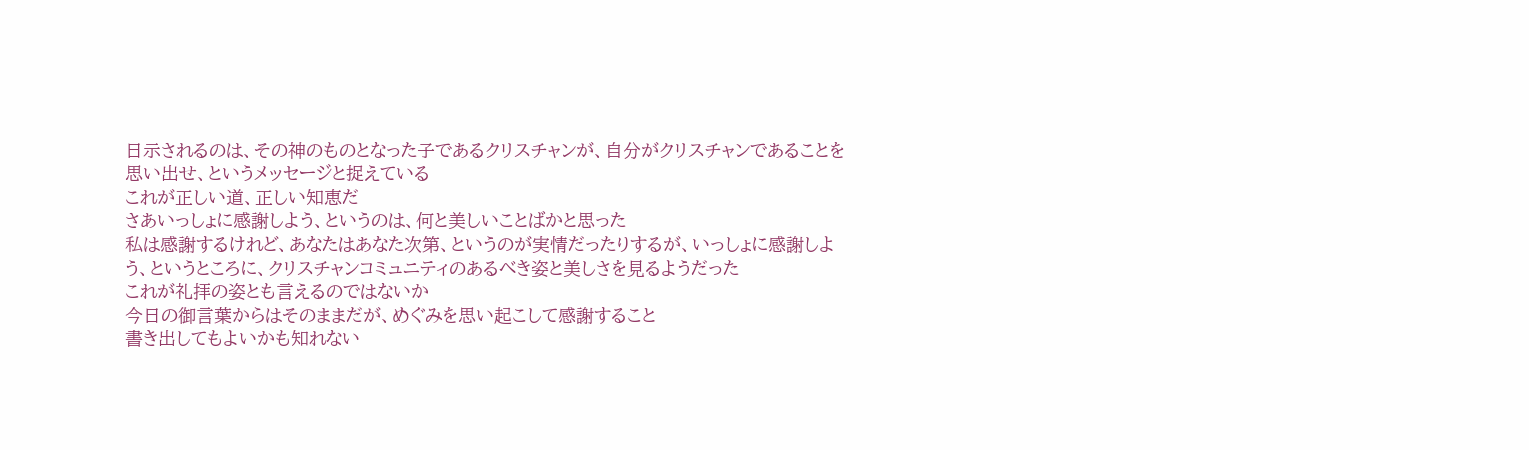日示されるのは、その神のものとなった子であるクリスチャンが、自分がクリスチャンであることを思い出せ、というメッセージと捉えている
これが正しい道、正しい知恵だ
さあいっしょに感謝しよう、というのは、何と美しいことばかと思った
私は感謝するけれど、あなたはあなた次第、というのが実情だったりするが、いっしょに感謝しよう、というところに、クリスチャンコミュニティのあるべき姿と美しさを見るようだった
これが礼拝の姿とも言えるのではないか
今日の御言葉からはそのままだが、めぐみを思い起こして感謝すること
書き出してもよいかも知れない